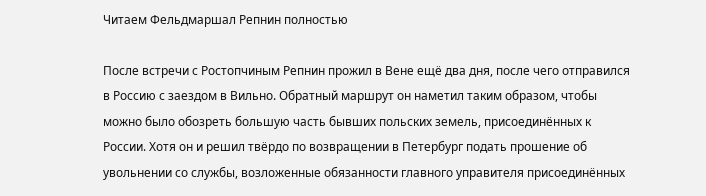Читаем Фельдмаршал Репнин полностью

После встречи с Ростопчиным Репнин прожил в Вене ещё два дня, после чего отправился в Россию с заездом в Вильно. Обратный маршрут он наметил таким образом, чтобы можно было обозреть большую часть бывших польских земель, присоединённых к России. Хотя он и решил твёрдо по возвращении в Петербург подать прошение об увольнении со службы, возложенные обязанности главного управителя присоединённых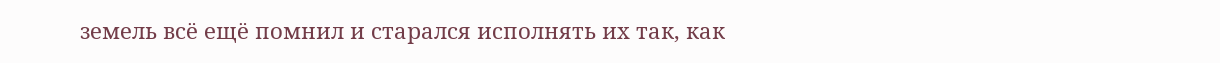земель всё ещё помнил и старался исполнять их так, как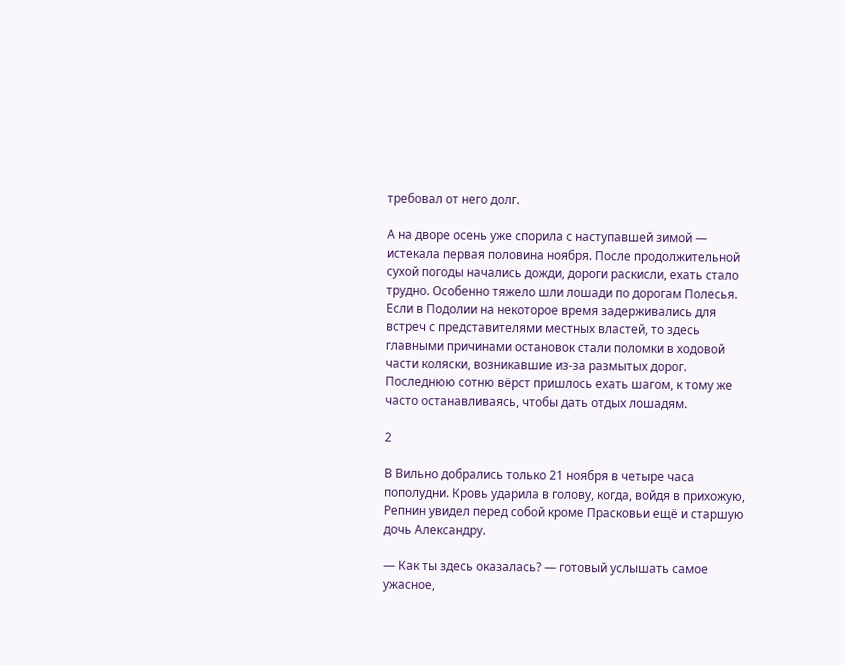требовал от него долг.

А на дворе осень уже спорила с наступавшей зимой — истекала первая половина ноября. После продолжительной сухой погоды начались дожди, дороги раскисли, ехать стало трудно. Особенно тяжело шли лошади по дорогам Полесья. Если в Подолии на некоторое время задерживались для встреч с представителями местных властей, то здесь главными причинами остановок стали поломки в ходовой части коляски, возникавшие из-за размытых дорог. Последнюю сотню вёрст пришлось ехать шагом, к тому же часто останавливаясь, чтобы дать отдых лошадям.

2

В Вильно добрались только 21 ноября в четыре часа пополудни. Кровь ударила в голову, когда, войдя в прихожую, Репнин увидел перед собой кроме Прасковьи ещё и старшую дочь Александру.

— Как ты здесь оказалась? — готовый услышать самое ужасное,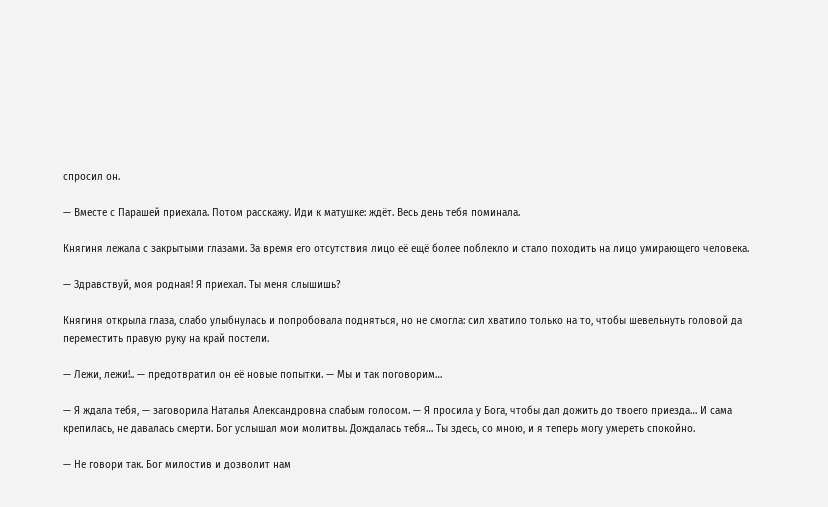спросил он.

— Вместе с Парашей приехала. Потом расскажу. Иди к матушке: ждёт. Весь день тебя поминала.

Княгиня лежала с закрытыми глазами. За время его отсутствия лицо её ещё более поблекло и стало походить на лицо умирающего человека.

— Здравствуй, моя родная! Я приехал. Ты меня слышишь?

Княгиня открыла глаза, слабо улыбнулась и попробовала подняться, но не смогла: сил хватило только на то, чтобы шевельнуть головой да переместить правую руку на край постели.

— Лежи, лежи!.. — предотвратил он её новые попытки. — Мы и так поговорим…

— Я ждала тебя, — заговорила Наталья Александровна слабым голосом. — Я просила у Бога, чтобы дал дожить до твоего приезда… И сама крепилась, не давалась смерти. Бог услышал мои молитвы. Дождалась тебя… Ты здесь, со мною, и я теперь могу умереть спокойно.

— Не говори так. Бог милостив и дозволит нам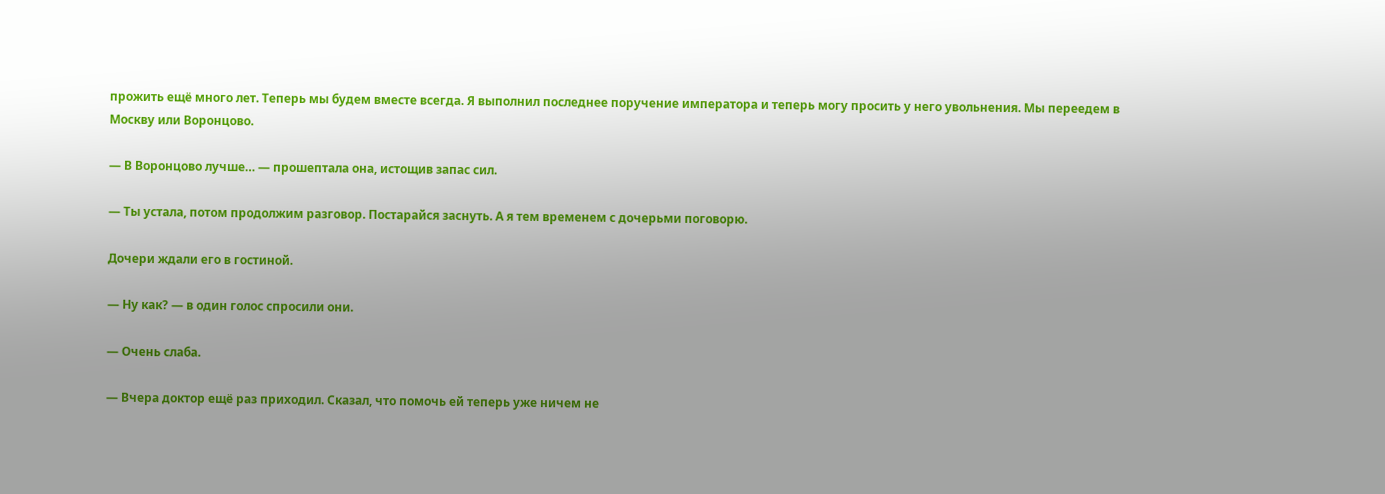прожить ещё много лет. Теперь мы будем вместе всегда. Я выполнил последнее поручение императора и теперь могу просить у него увольнения. Мы переедем в Москву или Воронцово.

— В Воронцово лучше… — прошептала она, истощив запас сил.

— Ты устала, потом продолжим разговор. Постарайся заснуть. А я тем временем с дочерьми поговорю.

Дочери ждали его в гостиной.

— Ну как? — в один голос спросили они.

— Очень слаба.

— Вчера доктор ещё раз приходил. Сказал, что помочь ей теперь уже ничем не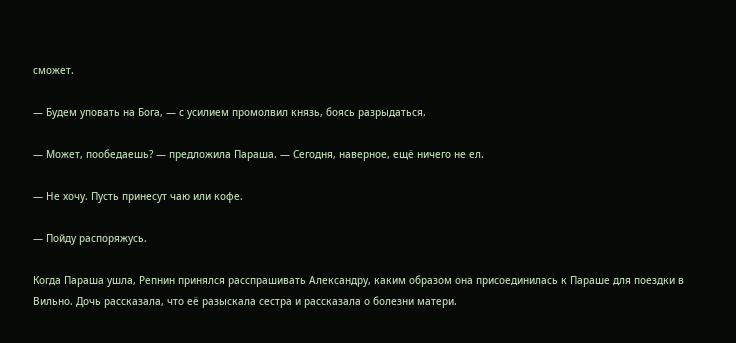сможет.

— Будем уповать на Бога, — с усилием промолвил князь, боясь разрыдаться.

— Может, пообедаешь? — предложила Параша. — Сегодня, наверное, ещё ничего не ел.

— Не хочу. Пусть принесут чаю или кофе.

— Пойду распоряжусь.

Когда Параша ушла, Репнин принялся расспрашивать Александру, каким образом она присоединилась к Параше для поездки в Вильно. Дочь рассказала, что её разыскала сестра и рассказала о болезни матери.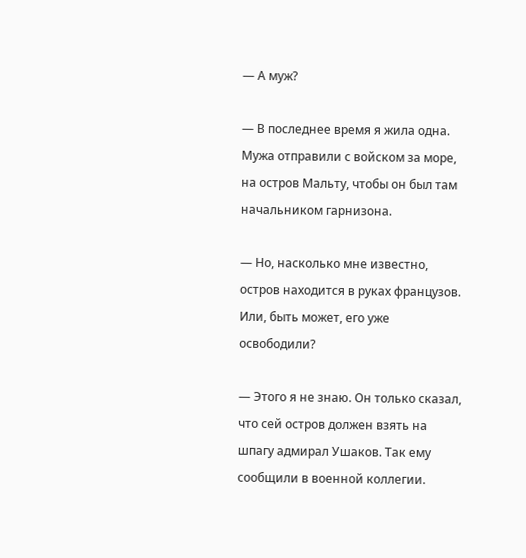— А муж?

— В последнее время я жила одна. Мужа отправили с войском за море, на остров Мальту, чтобы он был там начальником гарнизона.

— Но, насколько мне известно, остров находится в руках французов. Или, быть может, его уже освободили?

— Этого я не знаю. Он только сказал, что сей остров должен взять на шпагу адмирал Ушаков. Так ему сообщили в военной коллегии.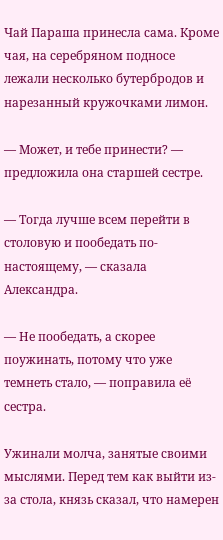Чай Параша принесла сама. Кроме чая, на серебряном подносе лежали несколько бутербродов и нарезанный кружочками лимон.

— Может, и тебе принести? — предложила она старшей сестре.

— Тогда лучше всем перейти в столовую и пообедать по-настоящему, — сказала Александра.

— Не пообедать, а скорее поужинать, потому что уже темнеть стало, — поправила её сестра.

Ужинали молча, занятые своими мыслями. Перед тем как выйти из-за стола, князь сказал, что намерен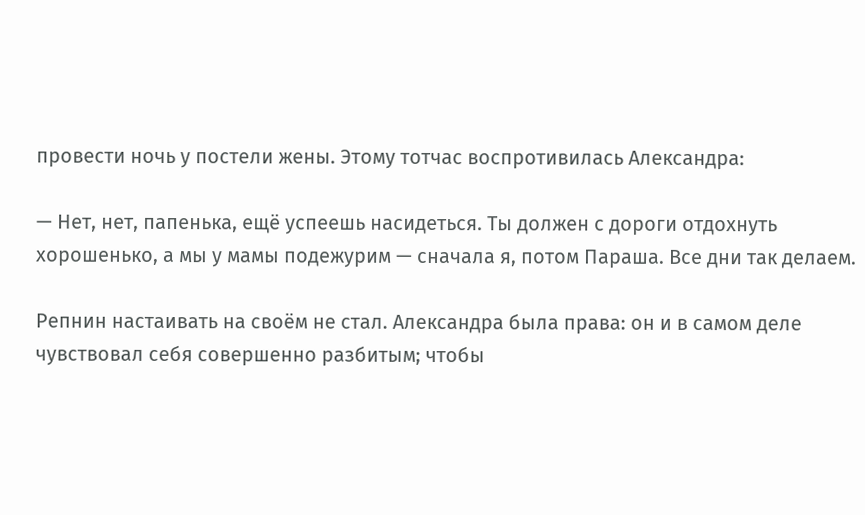провести ночь у постели жены. Этому тотчас воспротивилась Александра:

— Нет, нет, папенька, ещё успеешь насидеться. Ты должен с дороги отдохнуть хорошенько, а мы у мамы подежурим — сначала я, потом Параша. Все дни так делаем.

Репнин настаивать на своём не стал. Александра была права: он и в самом деле чувствовал себя совершенно разбитым; чтобы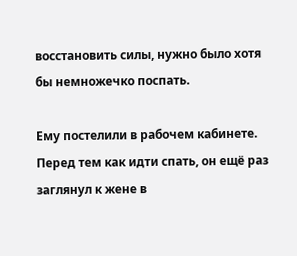восстановить силы, нужно было хотя бы немножечко поспать.

Ему постелили в рабочем кабинете. Перед тем как идти спать, он ещё раз заглянул к жене в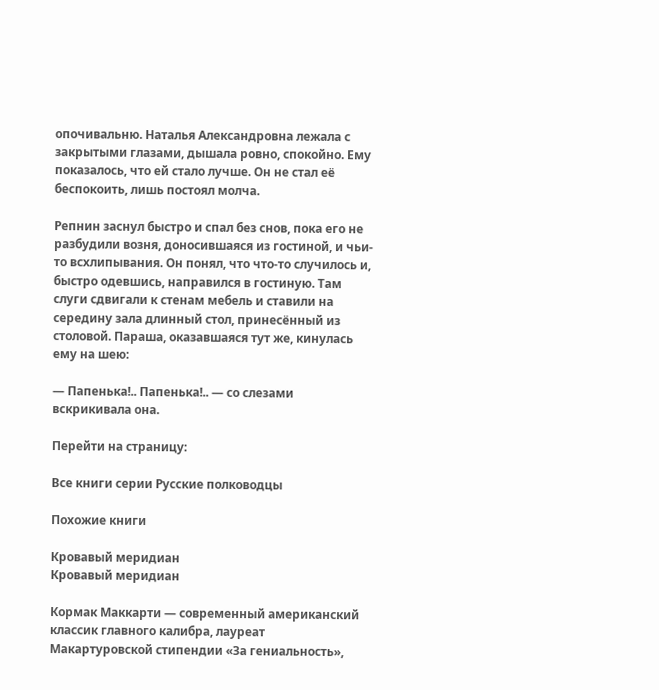опочивальню. Наталья Александровна лежала с закрытыми глазами, дышала ровно, спокойно. Ему показалось, что ей стало лучше. Он не стал её беспокоить, лишь постоял молча.

Репнин заснул быстро и спал без снов, пока его не разбудили возня, доносившаяся из гостиной, и чьи-то всхлипывания. Он понял, что что-то случилось и, быстро одевшись, направился в гостиную. Там слуги сдвигали к стенам мебель и ставили на середину зала длинный стол, принесённый из столовой. Параша, оказавшаяся тут же, кинулась ему на шею:

— Папенька!.. Папенька!.. — со слезами вскрикивала она.

Перейти на страницу:

Все книги серии Русские полководцы

Похожие книги

Кровавый меридиан
Кровавый меридиан

Кормак Маккарти — современный американский классик главного калибра, лауреат Макартуровской стипендии «За гениальность»,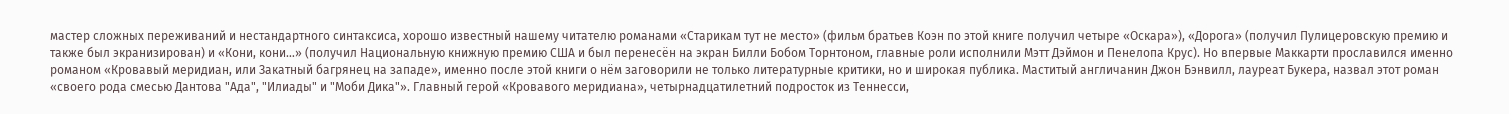мастер сложных переживаний и нестандартного синтаксиса, хорошо известный нашему читателю романами «Старикам тут не место» (фильм братьев Коэн по этой книге получил четыре «Оскара»), «Дорога» (получил Пулицеровскую премию и также был экранизирован) и «Кони, кони…» (получил Национальную книжную премию США и был перенесён на экран Билли Бобом Торнтоном, главные роли исполнили Мэтт Дэймон и Пенелопа Крус). Но впервые Маккарти прославился именно романом «Кровавый меридиан, или Закатный багрянец на западе», именно после этой книги о нём заговорили не только литературные критики, но и широкая публика. Маститый англичанин Джон Бэнвилл, лауреат Букера, назвал этот роман «своего рода смесью Дантова "Ада", "Илиады" и "Моби Дика"». Главный герой «Кровавого меридиана», четырнадцатилетний подросток из Теннесси,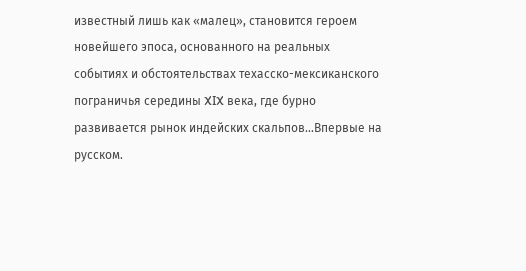известный лишь как «малец», становится героем новейшего эпоса, основанного на реальных событиях и обстоятельствах техасско-мексиканского пограничья середины XIX века, где бурно развивается рынок индейских скальпов…Впервые на русском.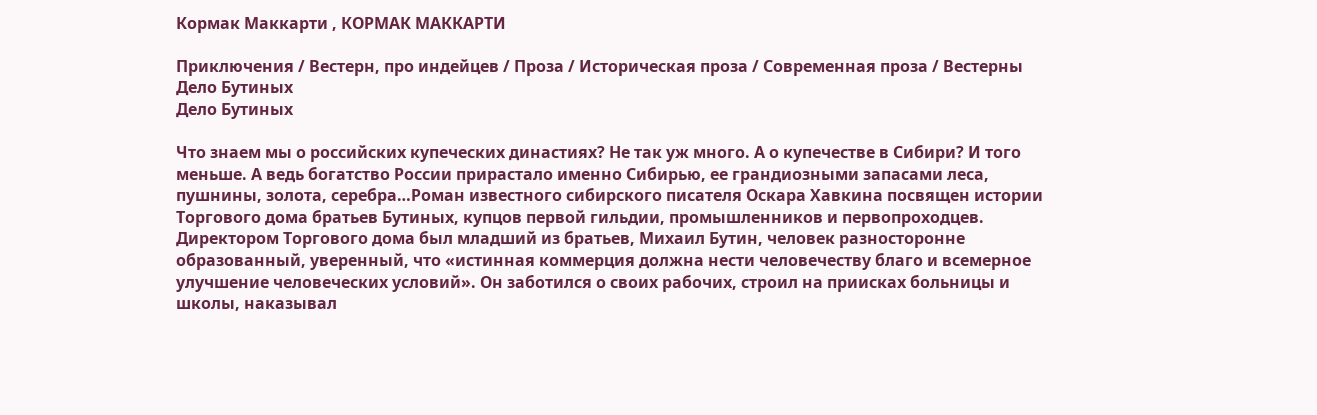Кормак Маккарти , КОРМАК МАККАРТИ

Приключения / Вестерн, про индейцев / Проза / Историческая проза / Современная проза / Вестерны
Дело Бутиных
Дело Бутиных

Что знаем мы о российских купеческих династиях? Не так уж много. А о купечестве в Сибири? И того меньше. А ведь богатство России прирастало именно Сибирью, ее грандиозными запасами леса, пушнины, золота, серебра…Роман известного сибирского писателя Оскара Хавкина посвящен истории Торгового дома братьев Бутиных, купцов первой гильдии, промышленников и первопроходцев. Директором Торгового дома был младший из братьев, Михаил Бутин, человек разносторонне образованный, уверенный, что «истинная коммерция должна нести человечеству благо и всемерное улучшение человеческих условий». Он заботился о своих рабочих, строил на приисках больницы и школы, наказывал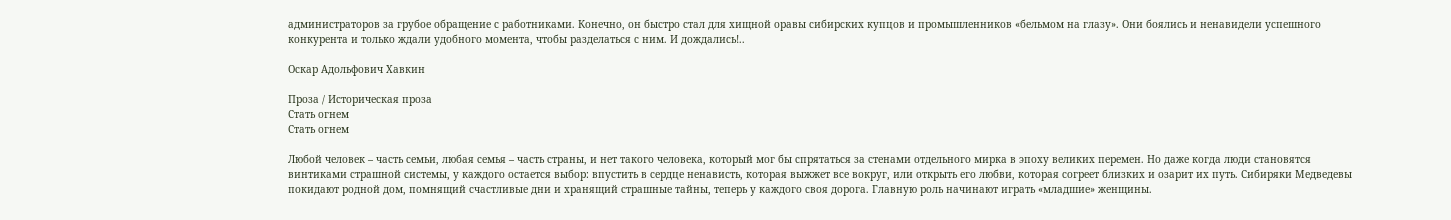администраторов за грубое обращение с работниками. Конечно, он быстро стал для хищной оравы сибирских купцов и промышленников «бельмом на глазу». Они боялись и ненавидели успешного конкурента и только ждали удобного момента, чтобы разделаться с ним. И дождались!..

Оскар Адольфович Хавкин

Проза / Историческая проза
Стать огнем
Стать огнем

Любой человек – часть семьи, любая семья – часть страны, и нет такого человека, который мог бы спрятаться за стенами отдельного мирка в эпоху великих перемен. Но даже когда люди становятся винтиками страшной системы, у каждого остается выбор: впустить в сердце ненависть, которая выжжет все вокруг, или открыть его любви, которая согреет близких и озарит их путь. Сибиряки Медведевы покидают родной дом, помнящий счастливые дни и хранящий страшные тайны, теперь у каждого своя дорога. Главную роль начинают играть «младшие» женщины.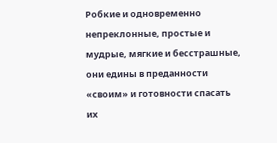Робкие и одновременно непреклонные, простые и мудрые, мягкие и бесстрашные, они едины в преданности «своим» и готовности спасать их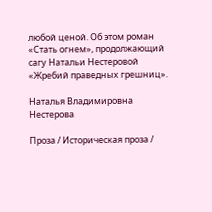любой ценой. Об этом роман «Стать огнем», продолжающий сагу Натальи Нестеровой «Жребий праведных грешниц».

Наталья Владимировна Нестерова

Проза / Историческая проза /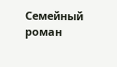Семейный роман